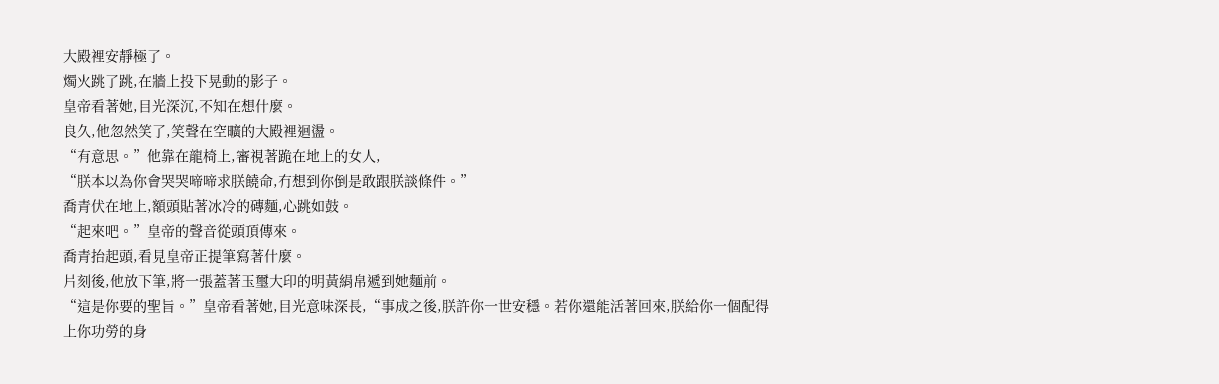大殿裡安靜極了。
燭火跳了跳,在牆上投下晃動的影子。
皇帝看著她,目光深沉,不知在想什麼。
良久,他忽然笑了,笑聲在空曠的大殿裡迴盪。
“有意思。”他靠在龍椅上,審視著跪在地上的女人,
“朕本以為你會哭哭啼啼求朕饒命,冇想到你倒是敢跟朕談條件。”
喬青伏在地上,額頭貼著冰冷的磚麵,心跳如鼓。
“起來吧。”皇帝的聲音從頭頂傳來。
喬青抬起頭,看見皇帝正提筆寫著什麼。
片刻後,他放下筆,將一張蓋著玉璽大印的明黃絹帛遞到她麵前。
“這是你要的聖旨。”皇帝看著她,目光意味深長,“事成之後,朕許你一世安穩。若你還能活著回來,朕給你一個配得上你功勞的身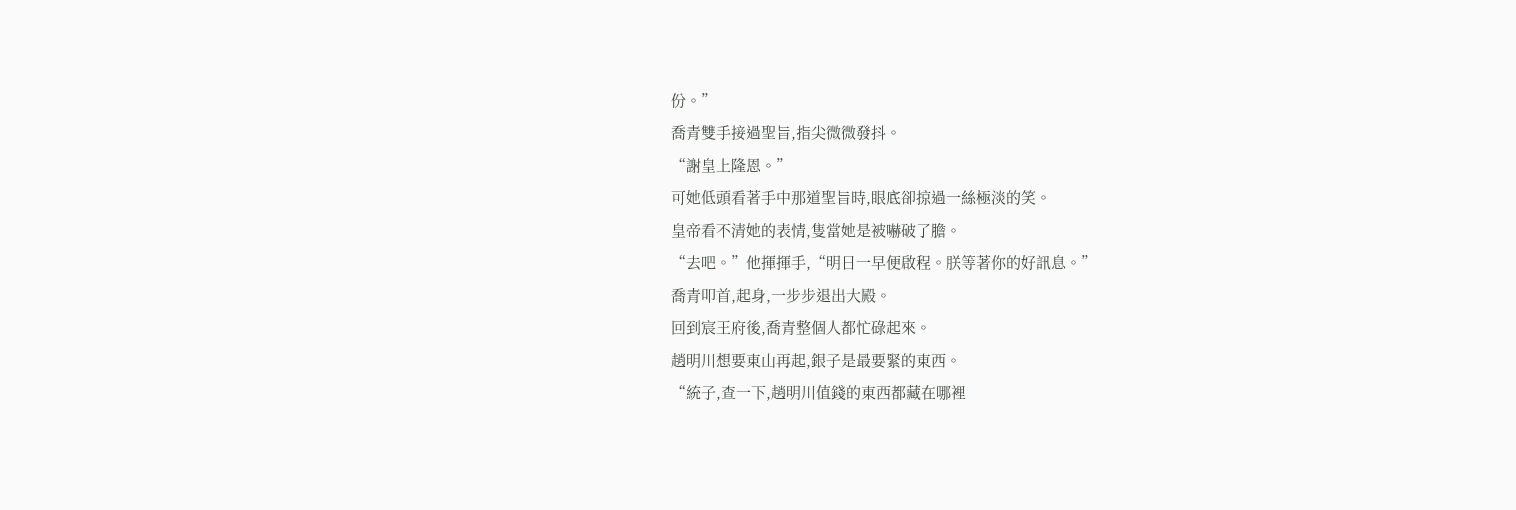份。”
喬青雙手接過聖旨,指尖微微發抖。
“謝皇上隆恩。”
可她低頭看著手中那道聖旨時,眼底卻掠過一絲極淡的笑。
皇帝看不清她的表情,隻當她是被嚇破了膽。
“去吧。”他揮揮手,“明日一早便啟程。朕等著你的好訊息。”
喬青叩首,起身,一步步退出大殿。
回到宸王府後,喬青整個人都忙碌起來。
趙明川想要東山再起,銀子是最要緊的東西。
“統子,查一下,趙明川值錢的東西都藏在哪裡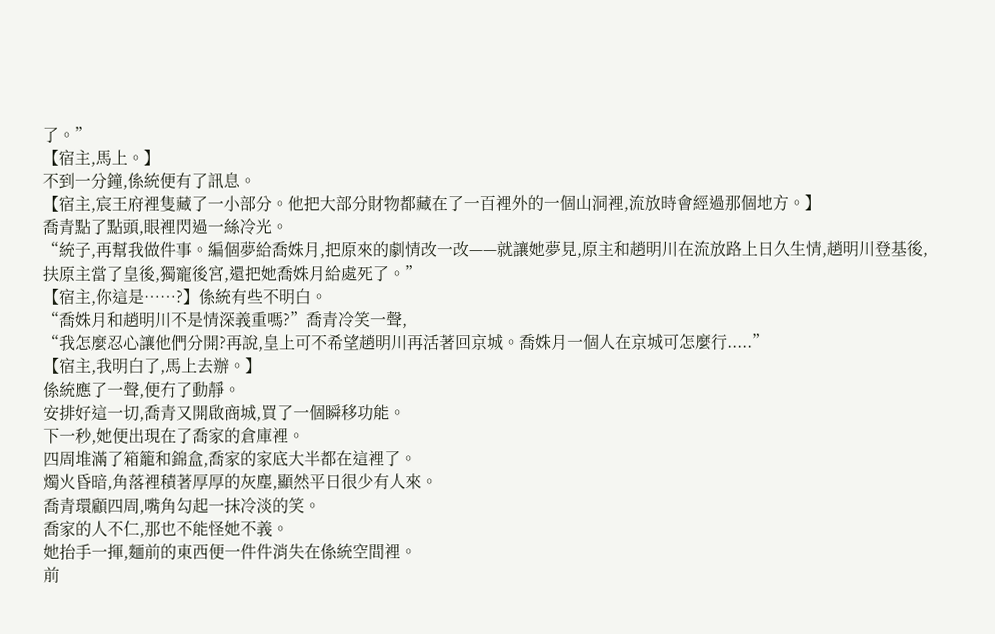了。”
【宿主,馬上。】
不到一分鐘,係統便有了訊息。
【宿主,宸王府裡隻藏了一小部分。他把大部分財物都藏在了一百裡外的一個山洞裡,流放時會經過那個地方。】
喬青點了點頭,眼裡閃過一絲冷光。
“統子,再幫我做件事。編個夢給喬姝月,把原來的劇情改一改——就讓她夢見,原主和趙明川在流放路上日久生情,趙明川登基後,扶原主當了皇後,獨寵後宮,還把她喬姝月給處死了。”
【宿主,你這是……?】係統有些不明白。
“喬姝月和趙明川不是情深義重嗎?”喬青冷笑一聲,
“我怎麼忍心讓他們分開?再說,皇上可不希望趙明川再活著回京城。喬姝月一個人在京城可怎麼行.....”
【宿主,我明白了,馬上去辦。】
係統應了一聲,便冇了動靜。
安排好這一切,喬青又開啟商城,買了一個瞬移功能。
下一秒,她便出現在了喬家的倉庫裡。
四周堆滿了箱籠和錦盒,喬家的家底大半都在這裡了。
燭火昏暗,角落裡積著厚厚的灰塵,顯然平日很少有人來。
喬青環顧四周,嘴角勾起一抹冷淡的笑。
喬家的人不仁,那也不能怪她不義。
她抬手一揮,麵前的東西便一件件消失在係統空間裡。
前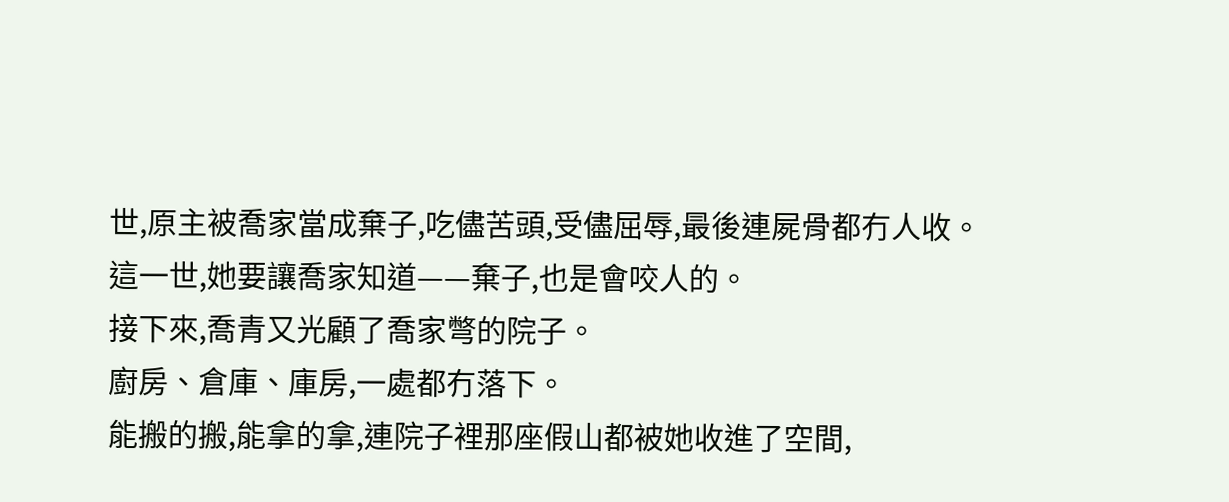世,原主被喬家當成棄子,吃儘苦頭,受儘屈辱,最後連屍骨都冇人收。
這一世,她要讓喬家知道——棄子,也是會咬人的。
接下來,喬青又光顧了喬家彆的院子。
廚房、倉庫、庫房,一處都冇落下。
能搬的搬,能拿的拿,連院子裡那座假山都被她收進了空間,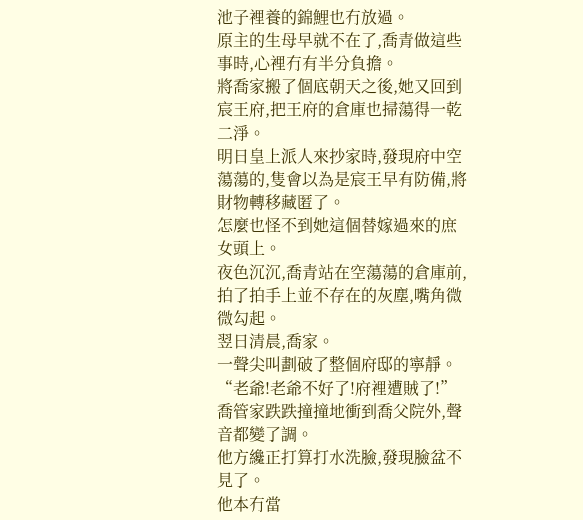池子裡養的錦鯉也冇放過。
原主的生母早就不在了,喬青做這些事時,心裡冇有半分負擔。
將喬家搬了個底朝天之後,她又回到宸王府,把王府的倉庫也掃蕩得一乾二淨。
明日皇上派人來抄家時,發現府中空蕩蕩的,隻會以為是宸王早有防備,將財物轉移藏匿了。
怎麼也怪不到她這個替嫁過來的庶女頭上。
夜色沉沉,喬青站在空蕩蕩的倉庫前,拍了拍手上並不存在的灰塵,嘴角微微勾起。
翌日清晨,喬家。
一聲尖叫劃破了整個府邸的寧靜。
“老爺!老爺不好了!府裡遭賊了!”
喬管家跌跌撞撞地衝到喬父院外,聲音都變了調。
他方纔正打算打水洗臉,發現臉盆不見了。
他本冇當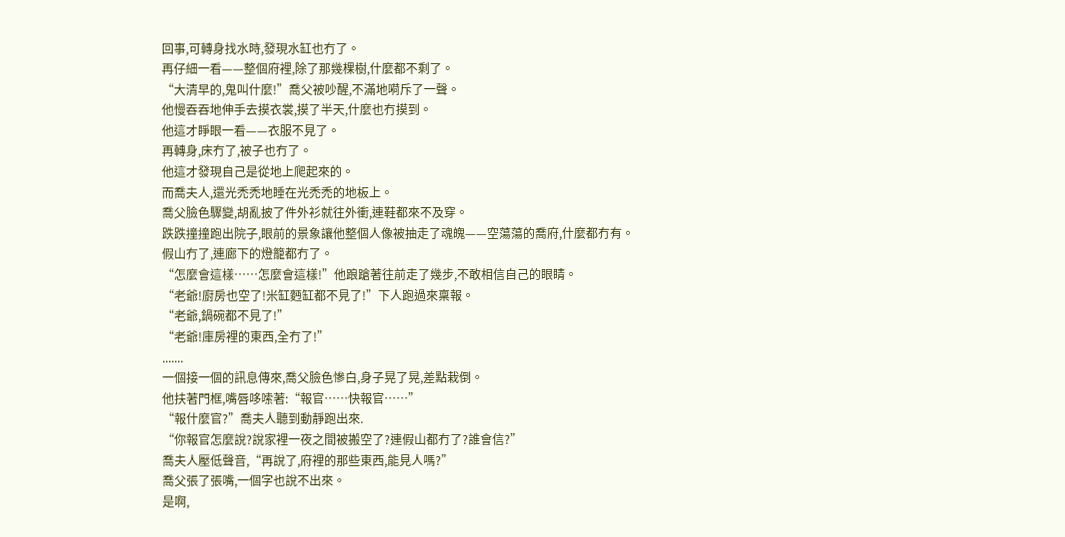回事,可轉身找水時,發現水缸也冇了。
再仔細一看——整個府裡,除了那幾棵樹,什麼都不剩了。
“大清早的,鬼叫什麼!”喬父被吵醒,不滿地嗬斥了一聲。
他慢吞吞地伸手去摸衣裳,摸了半天,什麼也冇摸到。
他這才睜眼一看——衣服不見了。
再轉身,床冇了,被子也冇了。
他這才發現自己是從地上爬起來的。
而喬夫人,還光禿禿地睡在光禿禿的地板上。
喬父臉色驟變,胡亂披了件外衫就往外衝,連鞋都來不及穿。
跌跌撞撞跑出院子,眼前的景象讓他整個人像被抽走了魂魄——空蕩蕩的喬府,什麼都冇有。
假山冇了,連廊下的燈籠都冇了。
“怎麼會這樣……怎麼會這樣!”他踉蹌著往前走了幾步,不敢相信自己的眼睛。
“老爺!廚房也空了!米缸麪缸都不見了!”下人跑過來稟報。
“老爺,鍋碗都不見了!”
“老爺!庫房裡的東西,全冇了!”
.......
一個接一個的訊息傳來,喬父臉色慘白,身子晃了晃,差點栽倒。
他扶著門框,嘴唇哆嗦著:“報官……快報官……”
“報什麼官?”喬夫人聽到動靜跑出來.
“你報官怎麼說?說家裡一夜之間被搬空了?連假山都冇了?誰會信?”
喬夫人壓低聲音,“再說了,府裡的那些東西,能見人嗎?”
喬父張了張嘴,一個字也說不出來。
是啊,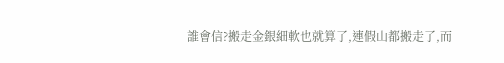誰會信?搬走金銀細軟也就算了,連假山都搬走了,而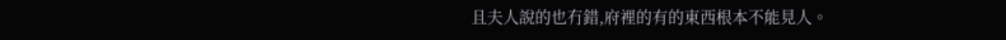且夫人說的也冇錯,府裡的有的東西根本不能見人。